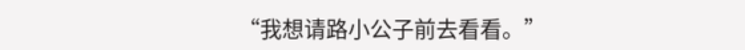“我想请路小公子前去看看。”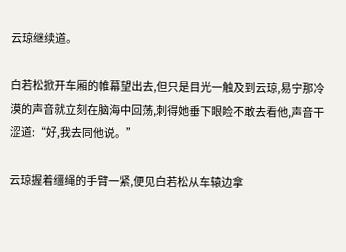云琼继续道。

白若松掀开车厢的帷幕望出去,但只是目光一触及到云琼,易宁那冷漠的声音就立刻在脑海中回荡,刺得她垂下眼睑不敢去看他,声音干涩道:“好,我去同他说。”

云琼握着缰绳的手臂一紧,便见白若松从车辕边拿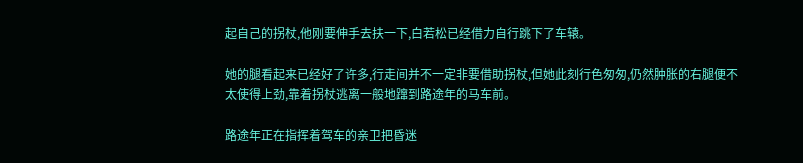起自己的拐杖,他刚要伸手去扶一下,白若松已经借力自行跳下了车辕。

她的腿看起来已经好了许多,行走间并不一定非要借助拐杖,但她此刻行色匆匆,仍然肿胀的右腿便不太使得上劲,靠着拐杖逃离一般地蹿到路途年的马车前。

路途年正在指挥着驾车的亲卫把昏迷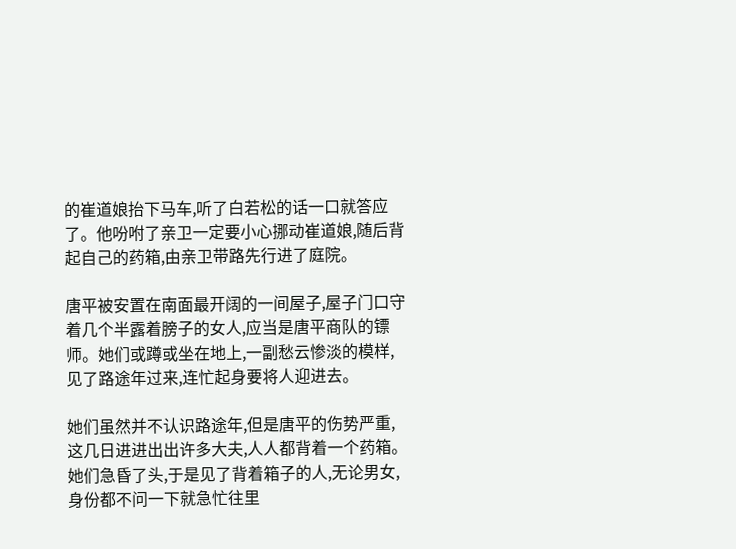的崔道娘抬下马车,听了白若松的话一口就答应了。他吩咐了亲卫一定要小心挪动崔道娘,随后背起自己的药箱,由亲卫带路先行进了庭院。

唐平被安置在南面最开阔的一间屋子,屋子门口守着几个半露着膀子的女人,应当是唐平商队的镖师。她们或蹲或坐在地上,一副愁云惨淡的模样,见了路途年过来,连忙起身要将人迎进去。

她们虽然并不认识路途年,但是唐平的伤势严重,这几日进进出出许多大夫,人人都背着一个药箱。她们急昏了头,于是见了背着箱子的人,无论男女,身份都不问一下就急忙往里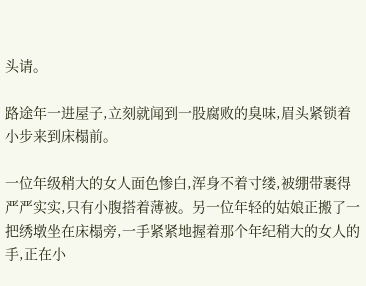头请。

路途年一进屋子,立刻就闻到一股腐败的臭味,眉头紧锁着小步来到床榻前。

一位年级稍大的女人面色惨白,浑身不着寸缕,被绷带裹得严严实实,只有小腹搭着薄被。另一位年轻的姑娘正搬了一把绣墩坐在床榻旁,一手紧紧地握着那个年纪稍大的女人的手,正在小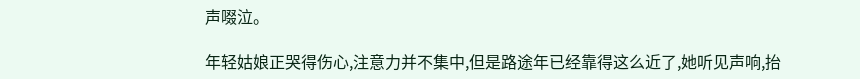声啜泣。

年轻姑娘正哭得伤心,注意力并不集中,但是路途年已经靠得这么近了,她听见声响,抬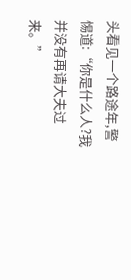头看见一个路途年,警惕道:“你是什么人?我并没有再请大夫过来。”